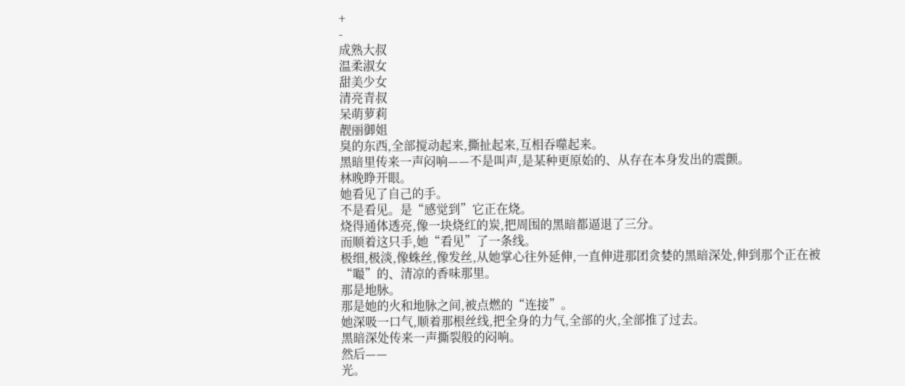+
-
成熟大叔
温柔淑女
甜美少女
清亮青叔
呆萌萝莉
靓丽御姐
臭的东西,全部搅动起来,撕扯起来,互相吞噬起来。
黑暗里传来一声闷响——不是叫声,是某种更原始的、从存在本身发出的震颤。
林晚睁开眼。
她看见了自己的手。
不是看见。是“感觉到”它正在烧。
烧得通体透亮,像一块烧红的炭,把周围的黑暗都逼退了三分。
而顺着这只手,她“看见”了一条线。
极细,极淡,像蛛丝,像发丝,从她掌心往外延伸,一直伸进那团贪婪的黑暗深处,伸到那个正在被“嘬”的、清凉的香味那里。
那是地脉。
那是她的火和地脉之间,被点燃的“连接”。
她深吸一口气,顺着那根丝线,把全身的力气,全部的火,全部推了过去。
黑暗深处传来一声撕裂般的闷响。
然后——
光。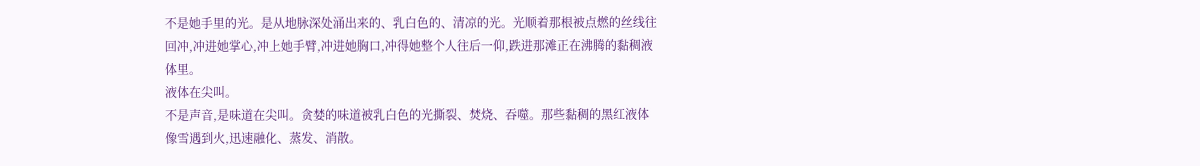不是她手里的光。是从地脉深处涌出来的、乳白色的、清凉的光。光顺着那根被点燃的丝线往回冲,冲进她掌心,冲上她手臂,冲进她胸口,冲得她整个人往后一仰,跌进那滩正在沸腾的黏稠液体里。
液体在尖叫。
不是声音,是味道在尖叫。贪婪的味道被乳白色的光撕裂、焚烧、吞噬。那些黏稠的黑红液体像雪遇到火,迅速融化、蒸发、消散。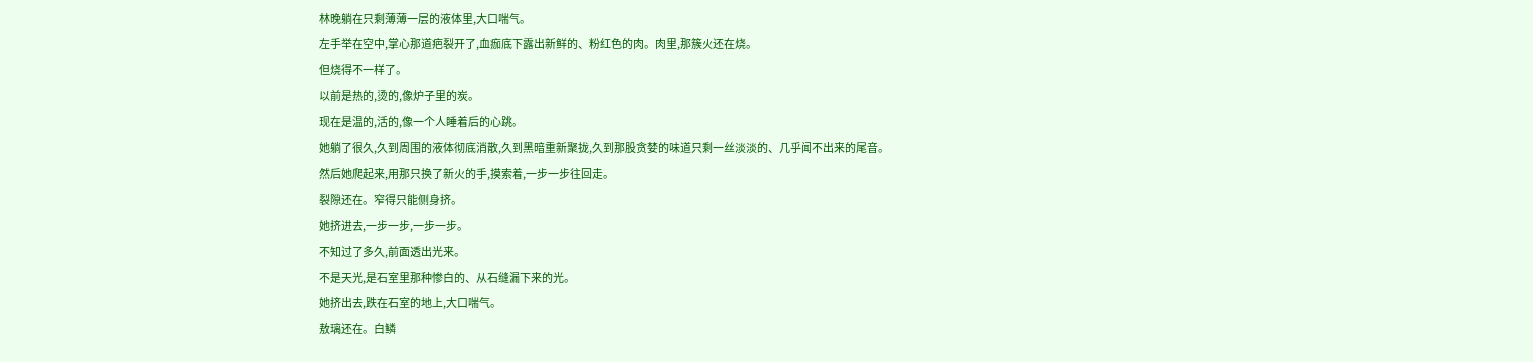林晚躺在只剩薄薄一层的液体里,大口喘气。
左手举在空中,掌心那道疤裂开了,血痂底下露出新鲜的、粉红色的肉。肉里,那簇火还在烧。
但烧得不一样了。
以前是热的,烫的,像炉子里的炭。
现在是温的,活的,像一个人睡着后的心跳。
她躺了很久,久到周围的液体彻底消散,久到黑暗重新聚拢,久到那股贪婪的味道只剩一丝淡淡的、几乎闻不出来的尾音。
然后她爬起来,用那只换了新火的手,摸索着,一步一步往回走。
裂隙还在。窄得只能侧身挤。
她挤进去,一步一步,一步一步。
不知过了多久,前面透出光来。
不是天光,是石室里那种惨白的、从石缝漏下来的光。
她挤出去,跌在石室的地上,大口喘气。
敖璃还在。白鳞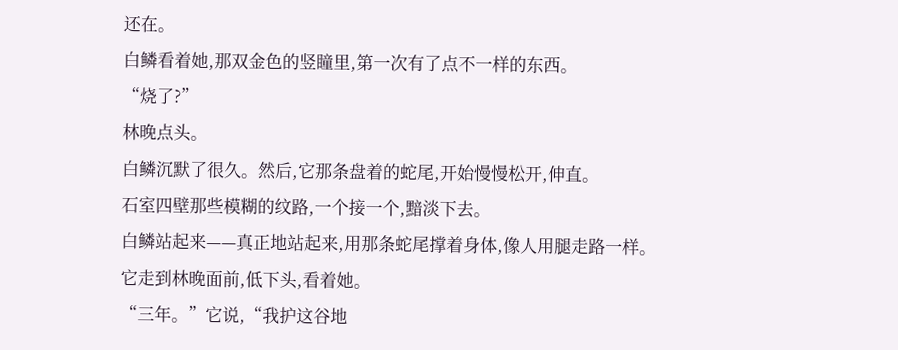还在。
白鳞看着她,那双金色的竖瞳里,第一次有了点不一样的东西。
“烧了?”
林晚点头。
白鳞沉默了很久。然后,它那条盘着的蛇尾,开始慢慢松开,伸直。
石室四壁那些模糊的纹路,一个接一个,黯淡下去。
白鳞站起来——真正地站起来,用那条蛇尾撑着身体,像人用腿走路一样。
它走到林晚面前,低下头,看着她。
“三年。”它说,“我护这谷地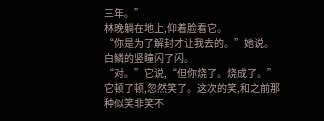三年。”
林晚躺在地上,仰着脸看它。
“你是为了解封才让我去的。”她说。
白鳞的竖瞳闪了闪。
“对。”它说,“但你烧了。烧成了。”
它顿了顿,忽然笑了。这次的笑,和之前那种似笑非笑不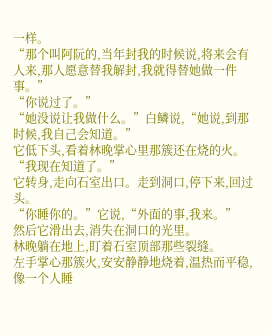一样。
“那个叫阿阮的,当年封我的时候说,将来会有人来,那人愿意替我解封,我就得替她做一件事。”
“你说过了。”
“她没说让我做什么。”白鳞说,“她说,到那时候,我自己会知道。”
它低下头,看着林晚掌心里那簇还在烧的火。
“我现在知道了。”
它转身,走向石室出口。走到洞口,停下来,回过头。
“你睡你的。”它说,“外面的事,我来。”
然后它滑出去,消失在洞口的光里。
林晚躺在地上,盯着石室顶部那些裂缝。
左手掌心那簇火,安安静静地烧着,温热而平稳,像一个人睡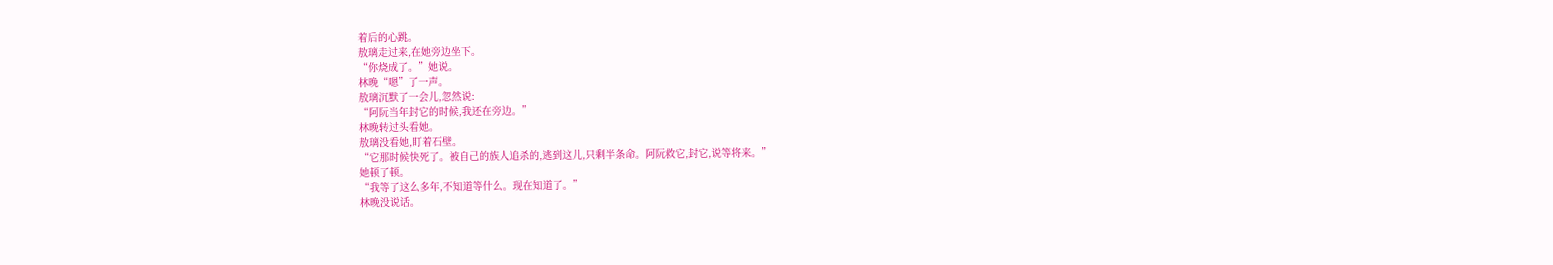着后的心跳。
敖璃走过来,在她旁边坐下。
“你烧成了。”她说。
林晚“嗯”了一声。
敖璃沉默了一会儿,忽然说:
“阿阮当年封它的时候,我还在旁边。”
林晚转过头看她。
敖璃没看她,盯着石壁。
“它那时候快死了。被自己的族人追杀的,逃到这儿,只剩半条命。阿阮救它,封它,说等将来。”
她顿了顿。
“我等了这么多年,不知道等什么。现在知道了。”
林晚没说话。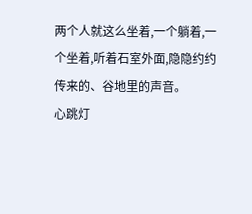两个人就这么坐着,一个躺着,一个坐着,听着石室外面,隐隐约约传来的、谷地里的声音。
心跳灯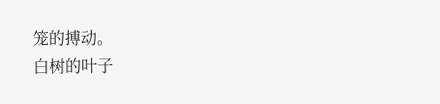笼的搏动。
白树的叶子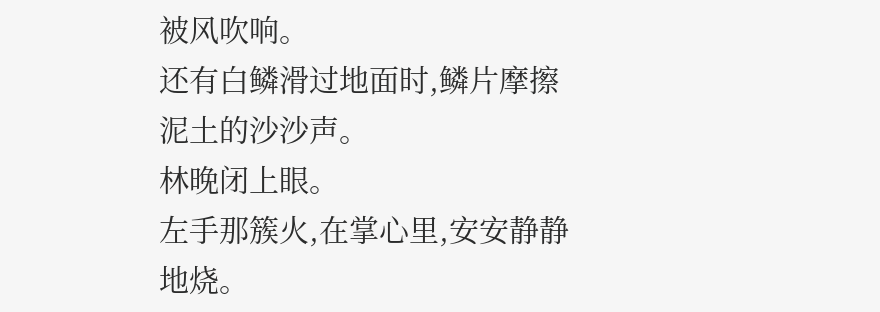被风吹响。
还有白鳞滑过地面时,鳞片摩擦泥土的沙沙声。
林晚闭上眼。
左手那簇火,在掌心里,安安静静地烧。